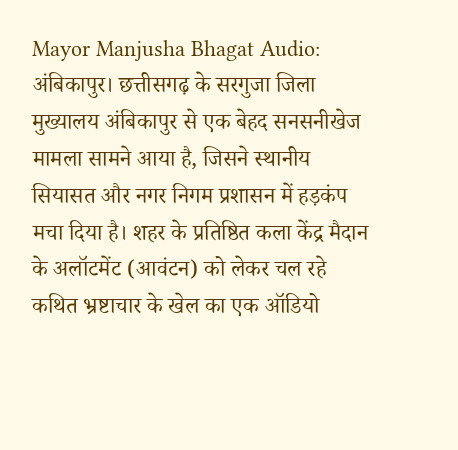Mayor Manjusha Bhagat Audio: अंबिकापुर। छत्तीसगढ़ के सरगुजा जिला मुख्यालय अंबिकापुर से एक बेहद सनसनीखेज मामला सामने आया है, जिसने स्थानीय सियासत और नगर निगम प्रशासन में हड़कंप मचा दिया है। शहर के प्रतिष्ठित कला केंद्र मैदान के अलॉटमेंट (आवंटन) को लेकर चल रहे कथित भ्रष्टाचार के खेल का एक ऑडियो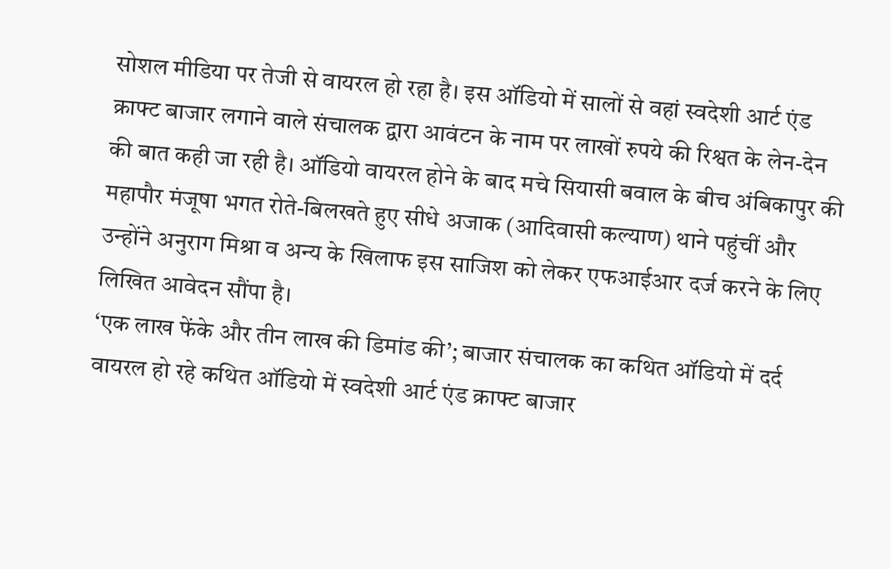सोशल मीडिया पर तेजी से वायरल हो रहा है। इस ऑडियो में सालों से वहां स्वदेशी आर्ट एंड क्राफ्ट बाजार लगाने वाले संचालक द्वारा आवंटन के नाम पर लाखों रुपये की रिश्वत के लेन-देन की बात कही जा रही है। ऑडियो वायरल होने के बाद मचे सियासी बवाल के बीच अंबिकापुर की महापौर मंजूषा भगत रोते-बिलखते हुए सीधे अजाक (आदिवासी कल्याण) थाने पहुंचीं और उन्होंने अनुराग मिश्रा व अन्य के खिलाफ इस साजिश को लेकर एफआईआर दर्ज करने के लिए लिखित आवेदन सौंपा है।
‘एक लाख फेंके और तीन लाख की डिमांड की’; बाजार संचालक का कथित ऑडियो में दर्द
वायरल हो रहे कथित ऑडियो में स्वदेशी आर्ट एंड क्राफ्ट बाजार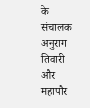के संचालक अनुराग तिवारी और महापौर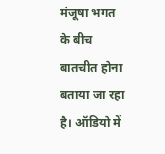मंजूषा भगत के बीच बातचीत होना बताया जा रहा है। ऑडियो में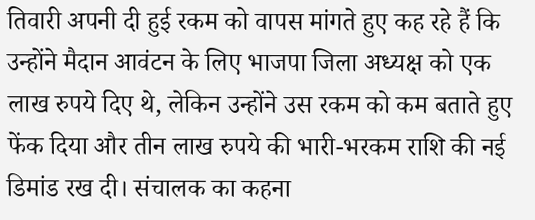तिवारी अपनी दी हुई रकम को वापस मांगते हुए कह रहे हैं कि उन्होंने मैदान आवंटन के लिए भाजपा जिला अध्यक्ष को एक लाख रुपये दिए थे, लेकिन उन्होंने उस रकम को कम बताते हुए फेंक दिया और तीन लाख रुपये की भारी-भरकम राशि की नई डिमांड रख दी। संचालक का कहना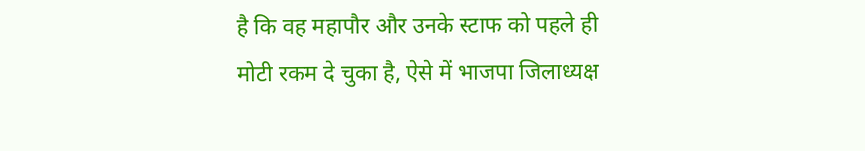है कि वह महापौर और उनके स्टाफ को पहले ही मोटी रकम दे चुका है, ऐसे में भाजपा जिलाध्यक्ष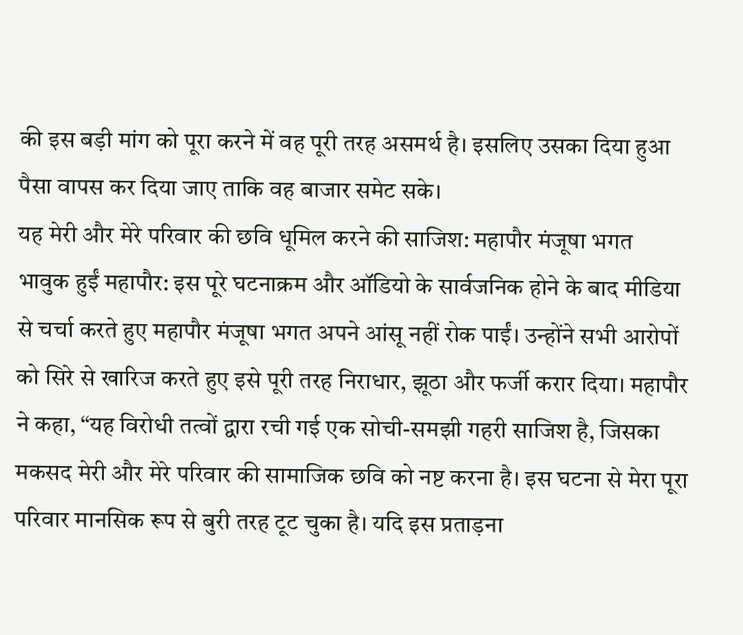की इस बड़ी मांग को पूरा करने में वह पूरी तरह असमर्थ है। इसलिए उसका दिया हुआ पैसा वापस कर दिया जाए ताकि वह बाजार समेट सके।
यह मेरी और मेरे परिवार की छवि धूमिल करने की साजिश: महापौर मंजूषा भगत
भावुक हुईं महापौर: इस पूरे घटनाक्रम और ऑडियो के सार्वजनिक होने के बाद मीडिया से चर्चा करते हुए महापौर मंजूषा भगत अपने आंसू नहीं रोक पाईं। उन्होंने सभी आरोपों को सिरे से खारिज करते हुए इसे पूरी तरह निराधार, झूठा और फर्जी करार दिया। महापौर ने कहा, “यह विरोधी तत्वों द्वारा रची गई एक सोची-समझी गहरी साजिश है, जिसका मकसद मेरी और मेरे परिवार की सामाजिक छवि को नष्ट करना है। इस घटना से मेरा पूरा परिवार मानसिक रूप से बुरी तरह टूट चुका है। यदि इस प्रताड़ना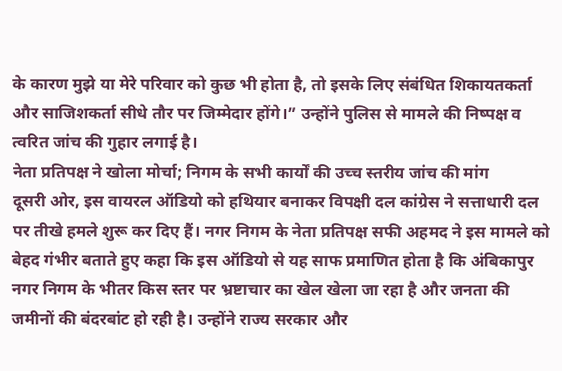के कारण मुझे या मेरे परिवार को कुछ भी होता है, तो इसके लिए संबंधित शिकायतकर्ता और साजिशकर्ता सीधे तौर पर जिम्मेदार होंगे।” उन्होंने पुलिस से मामले की निष्पक्ष व त्वरित जांच की गुहार लगाई है।
नेता प्रतिपक्ष ने खोला मोर्चा; निगम के सभी कार्यों की उच्च स्तरीय जांच की मांग
दूसरी ओर, इस वायरल ऑडियो को हथियार बनाकर विपक्षी दल कांग्रेस ने सत्ताधारी दल पर तीखे हमले शुरू कर दिए हैं। नगर निगम के नेता प्रतिपक्ष सफी अहमद ने इस मामले को बेहद गंभीर बताते हुए कहा कि इस ऑडियो से यह साफ प्रमाणित होता है कि अंबिकापुर नगर निगम के भीतर किस स्तर पर भ्रष्टाचार का खेल खेला जा रहा है और जनता की जमीनों की बंदरबांट हो रही है। उन्होंने राज्य सरकार और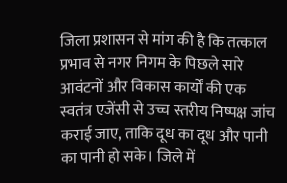जिला प्रशासन से मांग की है कि तत्काल प्रभाव से नगर निगम के पिछले सारे आवंटनों और विकास कार्यों की एक स्वतंत्र एजेंसी से उच्च स्तरीय निष्पक्ष जांच कराई जाए, ताकि दूध का दूध और पानी का पानी हो सके। जिले में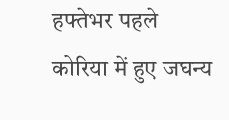हफ्तेभर पहले कोरिया में हुए जघन्य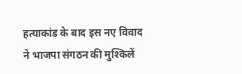हत्याकांड के बाद इस नए विवाद ने भाजपा संगठन की मुश्किलें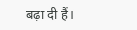बढ़ा दी हैं।